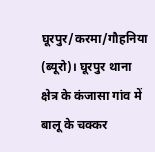घूरपुर/करमा/गौहनिया (ब्यूरो)। घूरपुर थाना क्षेत्र के कंजासा गांव में बालू के चक्कर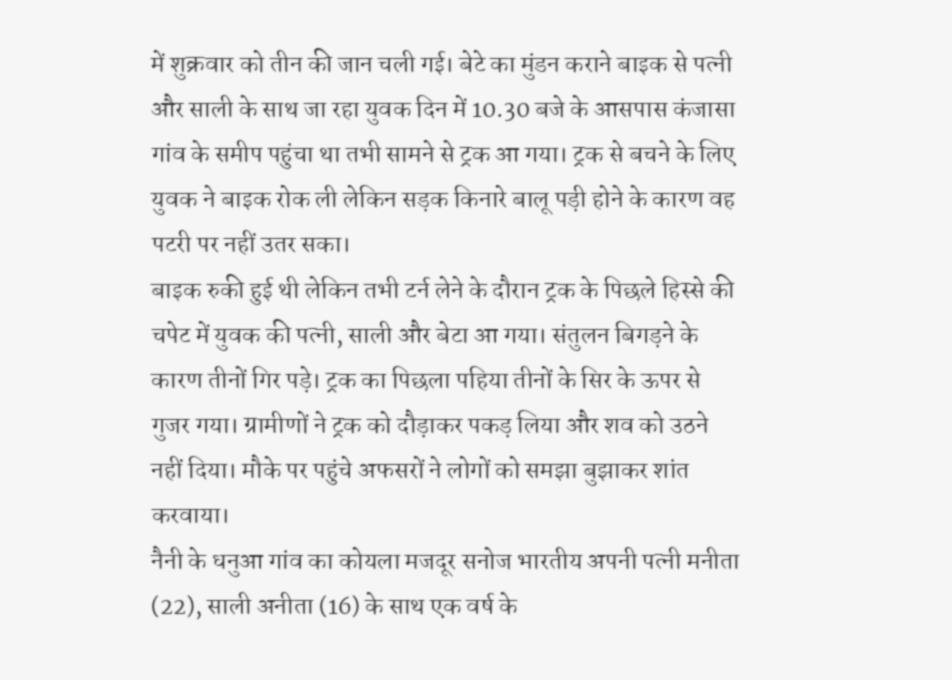में शुक्रवार को तीन की जान चली गई। बेटे का मुंडन कराने बाइक से पत्नी और साली के साथ जा रहा युवक दिन में 10.30 बजे के आसपास कंजासा गांव के समीप पहुंचा था तभी सामने से ट्रक आ गया। ट्रक से बचने के लिए युवक ने बाइक रोक ली लेकिन सड़क किनारे बालू पड़ी होने के कारण वह पटरी पर नहीं उतर सका।
बाइक रुकी हुई थी लेकिन तभी टर्न लेने के दौरान ट्रक के पिछले हिस्से की चपेट में युवक की पत्नी, साली और बेटा आ गया। संतुलन बिगड़ने के कारण तीनों गिर पड़े। ट्रक का पिछला पहिया तीनों के सिर के ऊपर से गुजर गया। ग्रामीणों ने ट्रक को दौड़ाकर पकड़ लिया और शव को उठने नहीं दिया। मौके पर पहुंचे अफसरों ने लोगों को समझा बुझाकर शांत करवाया।
नैनी के धनुआ गांव का कोयला मजदूर सनोज भारतीय अपनी पत्नी मनीता (22), साली अनीता (16) के साथ एक वर्ष के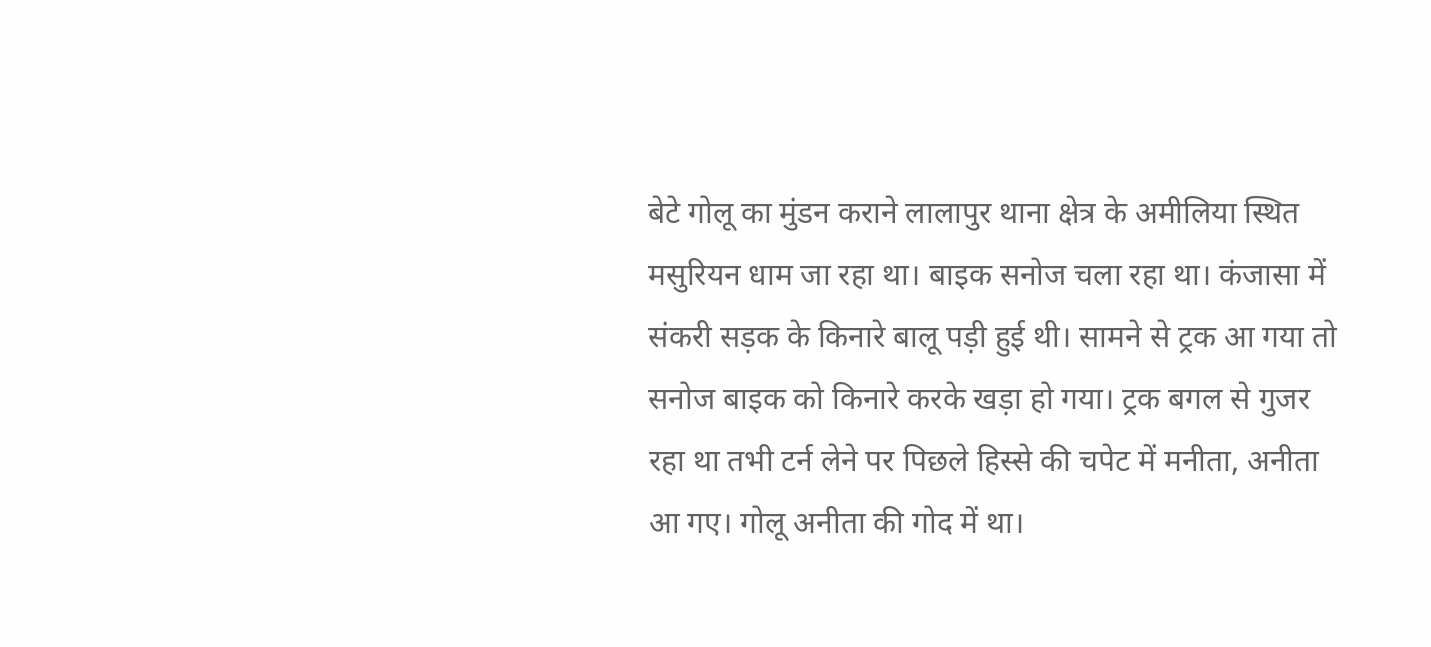बेटे गोलू का मुंडन कराने लालापुर थाना क्षेत्र के अमीलिया स्थित मसुरियन धाम जा रहा था। बाइक सनोज चला रहा था। कंजासा में संकरी सड़क के किनारे बालू पड़ी हुई थी। सामने से ट्रक आ गया तो सनोज बाइक को किनारे करके खड़ा हो गया। ट्रक बगल से गुजर रहा था तभी टर्न लेने पर पिछले हिस्से की चपेट में मनीता, अनीता आ गए। गोलू अनीता की गोद में था।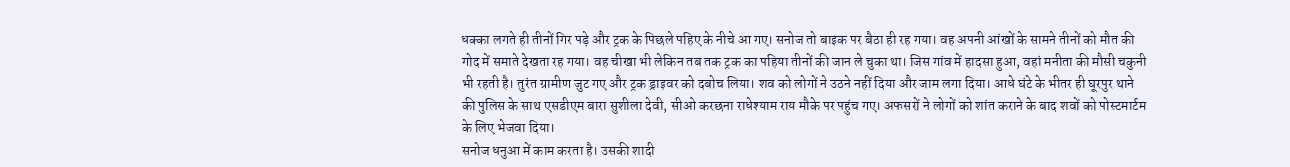धक्का लगते ही तीनों गिर पड़े और ट्रक के पिछले पहिए के नीचे आ गए। सनोज तो बाइक पर बैठा ही रह गया। वह अपनी आंखों के सामने तीनों को मौत की गोद में समाते देखता रह गया। वह चीखा भी लेकिन तब तक ट्रक का पहिया तीनों की जान ले चुका था। जिस गांव में हादसा हुआ, वहां मनीता की मौसी चकुनी भी रहती है। तुरंत ग्रामीण जुट गए और ट्रक ड्राइवर को दबोच लिया। शव को लोगों ने उठने नहीं दिया और जाम लगा दिया। आधे घंटे के भीतर ही घूरपुर थाने की पुलिस के साथ एसडीएम बारा सुशीला देवी, सीओ करछना राधेश्याम राय मौके पर पहुंच गए। अफसरों ने लोगों को शांत कराने के बाद शवों को पोस्टमार्टम के लिए भेजवा दिया।
सनोज धनुआ में काम करता है। उसकी शादी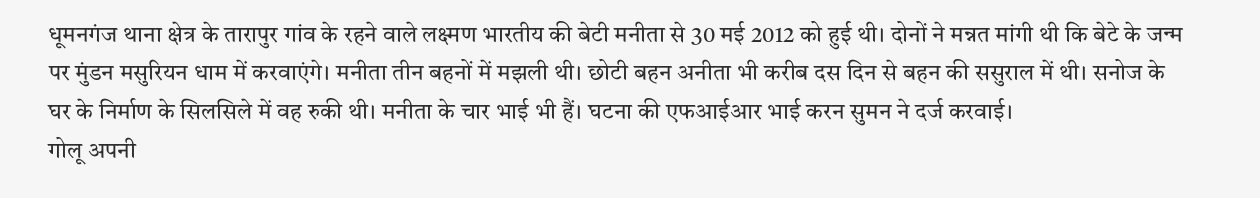धूमनगंज थाना क्षेत्र के तारापुर गांव के रहने वाले लक्ष्मण भारतीय की बेटी मनीता से 30 मई 2012 को हुई थी। दोनों ने मन्नत मांगी थी कि बेटे के जन्म पर मुंडन मसुरियन धाम में करवाएंगे। मनीता तीन बहनों में मझली थी। छोटी बहन अनीता भी करीब दस दिन से बहन की ससुराल में थी। सनोज के घर के निर्माण के सिलसिले में वह रुकी थी। मनीता के चार भाई भी हैं। घटना की एफआईआर भाई करन सुमन ने दर्ज करवाई।
गोलू अपनी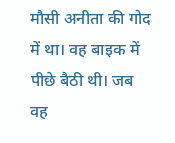मौसी अनीता की गोद में था। वह बाइक में पीछे बैठी थी। जब वह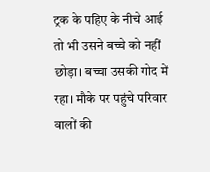ट्रक के पहिए के नीचे आई तो भी उसने बच्चे को नहीं छोड़ा। बच्चा उसकी गोद में रहा। मौके पर पहुंचे परिवार वालों की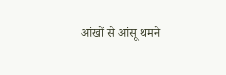आंखों से आंसू थमने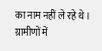का नाम नहीं ले रहे थे।
ग्रामीणों में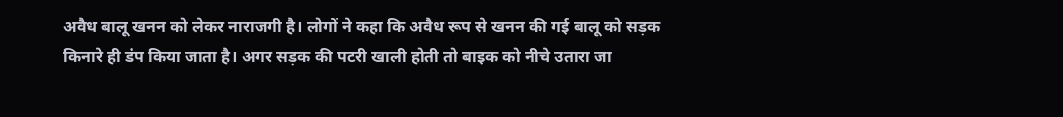अवैध बालू खनन को लेकर नाराजगी है। लोगों ने कहा कि अवैध रूप से खनन की गई बालू को सड़क किनारे ही डंप किया जाता है। अगर सड़क की पटरी खाली होती तो बाइक को नीचे उतारा जा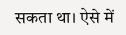सकता था। ऐसे में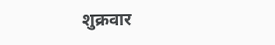शुक्रवार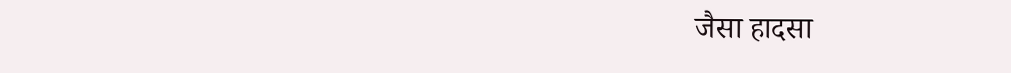जैसा हादसा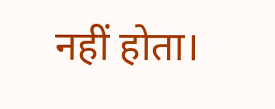नहीं होता।